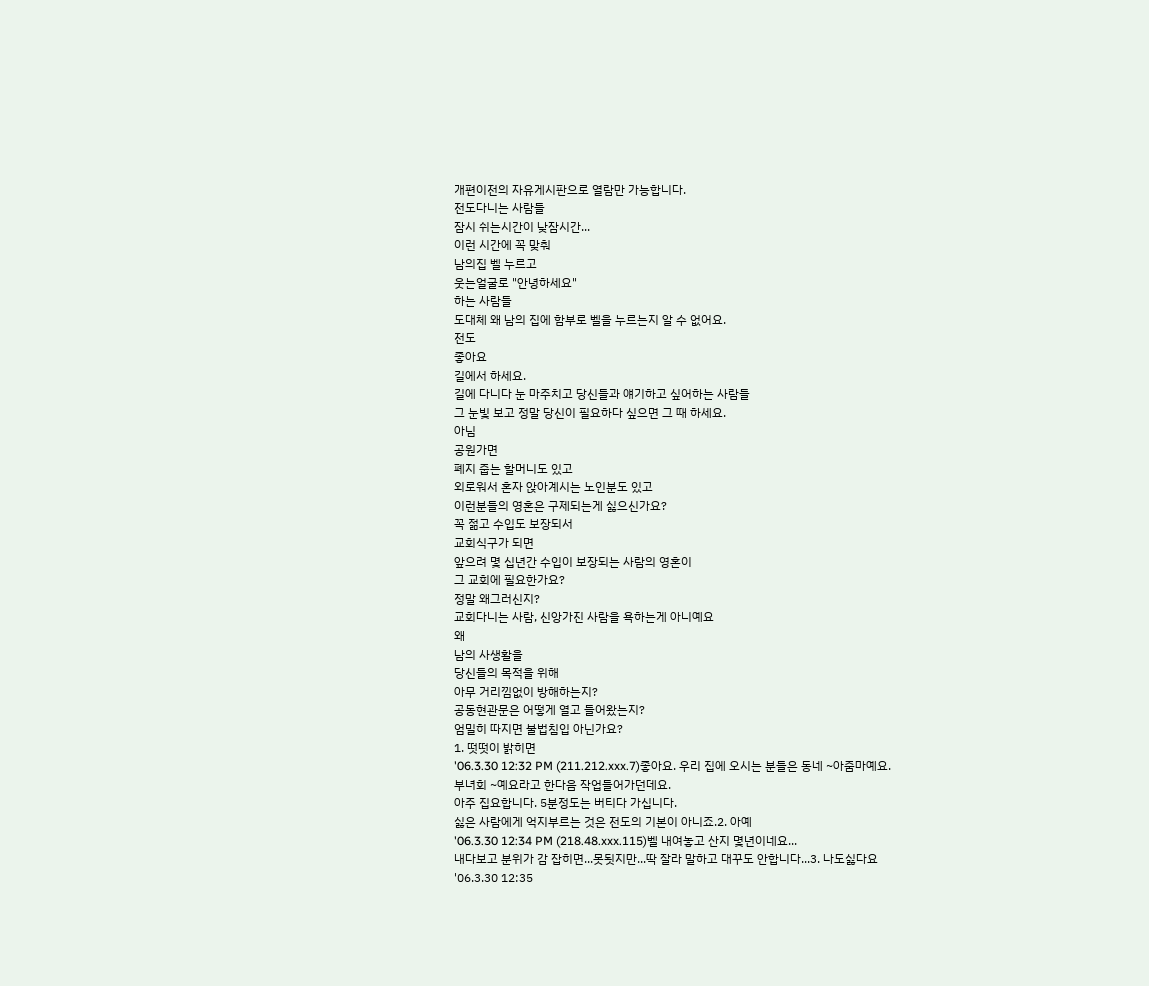개편이전의 자유게시판으로 열람만 가능합니다.
전도다니는 사람들
잠시 쉬는시간이 낮잠시간...
이런 시간에 꼭 맞춰
남의집 벨 누르고
웃는얼굴로 "안녕하세요"
하는 사람들
도대체 왜 남의 집에 함부로 벨을 누르는지 알 수 없어요.
전도
좋아요
길에서 하세요.
길에 다니다 눈 마주치고 당신들과 얘기하고 싶어하는 사람들
그 눈빛 보고 정말 당신이 필요하다 싶으면 그 때 하세요.
아님
공원가면
폐지 줍는 할머니도 있고
외로워서 혼자 앉아계시는 노인분도 있고
이런분들의 영혼은 구제되는게 싫으신가요?
꼭 젊고 수입도 보장되서
교회식구가 되면
앞으려 몇 십년간 수입이 보장되는 사람의 영혼이
그 교회에 필요한가요?
정말 왜그러신지?
교회다니는 사람, 신앙가진 사람을 욕하는게 아니예요
왜
남의 사생활을
당신들의 목적을 위해
아무 거리낌없이 방해하는지?
공동현관문은 어떻게 열고 들어왔는지?
엄밀히 따지면 불법침입 아닌가요?
1. 떳떳이 밝히면
'06.3.30 12:32 PM (211.212.xxx.7)좋아요. 우리 집에 오시는 분들은 동네 ~아줌마예요.
부녀회 ~예요라고 한다음 작업들어가던데요.
아주 집요합니다. 5분정도는 버티다 가십니다.
싫은 사람에게 억지부르는 것은 전도의 기본이 아니죠.2. 아예
'06.3.30 12:34 PM (218.48.xxx.115)벨 내여놓고 산지 몇년이네요...
내다보고 분위가 감 잡히면...못됫지만...딱 잘라 말하고 대꾸도 안합니다...3. 나도싫다요
'06.3.30 12:35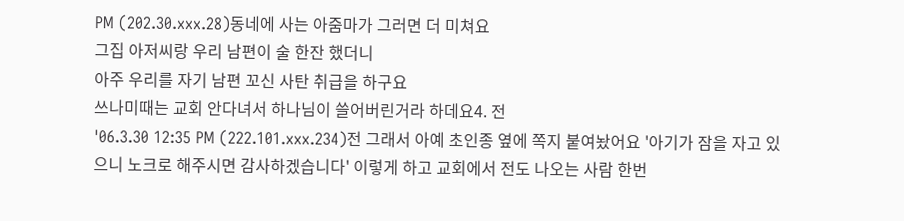PM (202.30.xxx.28)동네에 사는 아줌마가 그러면 더 미쳐요
그집 아저씨랑 우리 남편이 술 한잔 했더니
아주 우리를 자기 남편 꼬신 사탄 취급을 하구요
쓰나미때는 교회 안다녀서 하나님이 쓸어버린거라 하데요4. 전
'06.3.30 12:35 PM (222.101.xxx.234)전 그래서 아예 초인종 옆에 쪽지 붙여놨어요 '아기가 잠을 자고 있으니 노크로 해주시면 감사하겠습니다' 이렇게 하고 교회에서 전도 나오는 사람 한번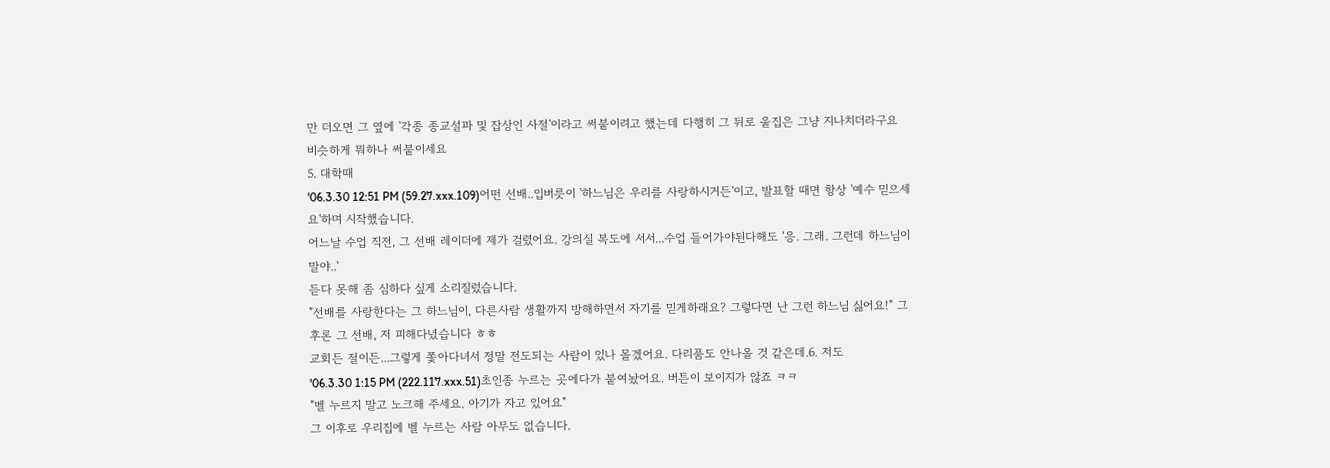만 더오면 그 옆에 '각종 종교설파 및 잡상인 사절'이라고 써붙이려고 했는데 다행히 그 뒤로 울집은 그냥 지나치더라구요 비슷하게 뭐하나 써붙이세요
5. 대학때
'06.3.30 12:51 PM (59.27.xxx.109)어떤 선배..입버릇이 '하느님은 우리를 사랑하시거든'이고, 발표할 때면 항상 '예수 믿으세요'하며 시작했습니다.
어느날 수업 직전, 그 선배 레이더에 제가 걸렸어요. 강의실 복도에 서서...수업 들어가야된다해도 '응. 그래. 그런데 하느님이 말야..'
듣다 못해 좀 심하다 싶게 소리질렀습니다.
"선배를 사랑한다는 그 하느님이, 다른사람 생활까지 방해하면서 자기를 믿게하래요? 그렇다면 난 그런 하느님 싫어요!" 그 후론 그 선배, 저 피해다녔습니다 ㅎㅎ
교회든 절이든...그렇게 쫓아다녀서 정말 전도되는 사람이 있나 몰겠어요. 다리품도 안나올 것 같은데.6. 저도
'06.3.30 1:15 PM (222.117.xxx.51)초인종 누르는 곳에다가 붙여놨어요. 버튼이 보이지가 않죠 ㅋㅋ
"벨 누르지 말고 노크해 주세요. 아기가 자고 있어요"
그 이후로 우리집에 벨 누르는 사람 아무도 없습니다.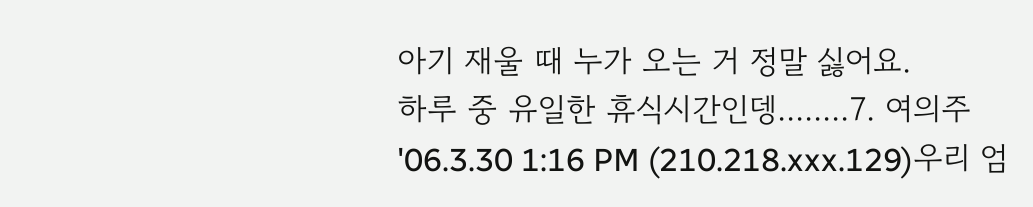아기 재울 때 누가 오는 거 정말 싫어요.
하루 중 유일한 휴식시간인뎅........7. 여의주
'06.3.30 1:16 PM (210.218.xxx.129)우리 엄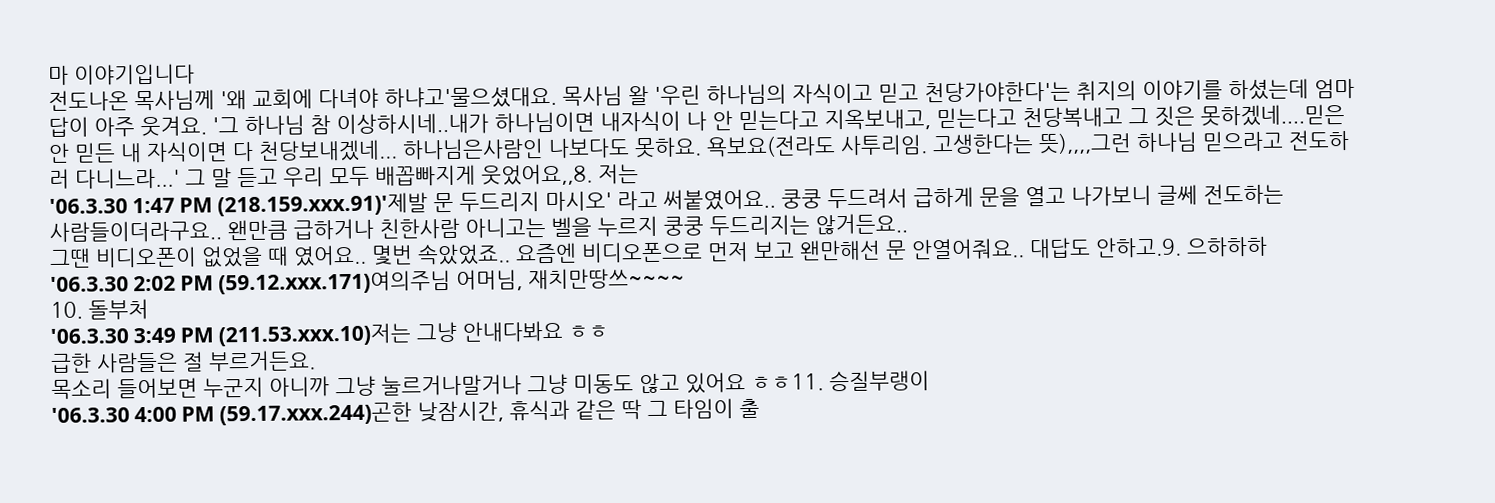마 이야기입니다
전도나온 목사님께 '왜 교회에 다녀야 하냐고'물으셨대요. 목사님 왈 '우린 하나님의 자식이고 믿고 천당가야한다'는 취지의 이야기를 하셨는데 엄마 답이 아주 웃겨요. '그 하나님 참 이상하시네..내가 하나님이면 내자식이 나 안 믿는다고 지옥보내고, 믿는다고 천당복내고 그 짓은 못하겠네....믿은 안 믿든 내 자식이면 다 천당보내겠네... 하나님은사람인 나보다도 못하요. 욕보요(전라도 사투리임. 고생한다는 뜻),,,,그런 하나님 믿으라고 전도하러 다니느라...' 그 말 듣고 우리 모두 배꼽빠지게 웃었어요,,8. 저는
'06.3.30 1:47 PM (218.159.xxx.91)'제발 문 두드리지 마시오' 라고 써붙였어요.. 쿵쿵 두드려서 급하게 문을 열고 나가보니 글쎄 전도하는
사람들이더라구요.. 왠만큼 급하거나 친한사람 아니고는 벨을 누르지 쿵쿵 두드리지는 않거든요..
그땐 비디오폰이 없었을 때 였어요.. 몇번 속았었죠.. 요즘엔 비디오폰으로 먼저 보고 왠만해선 문 안열어줘요.. 대답도 안하고.9. 으하하하
'06.3.30 2:02 PM (59.12.xxx.171)여의주님 어머님, 재치만땅쓰~~~~
10. 돌부처
'06.3.30 3:49 PM (211.53.xxx.10)저는 그냥 안내다봐요 ㅎㅎ
급한 사람들은 절 부르거든요.
목소리 들어보면 누군지 아니까 그냥 눌르거나말거나 그냥 미동도 않고 있어요 ㅎㅎ11. 승질부랭이
'06.3.30 4:00 PM (59.17.xxx.244)곤한 낮잠시간, 휴식과 같은 딱 그 타임이 출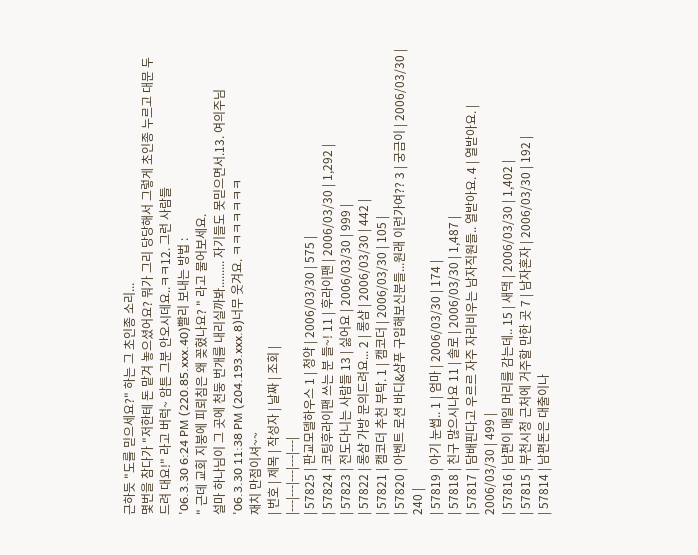근하듯 "도를 믿으세요?" 하는 그 초인종 소리...
몇번을 참다가 "저한테 돈 맡겨 놓으셨어요? 뭐가 그리 당당해서 그렇게 초인종 누르고 대문 두드려 대요!" 라고 버럭~ 암튼 그분 안오시데요..ㅋㅋ12. 그런 사람들
'06.3.30 6:24 PM (220.85.xxx.40)빨리 보내는 방법 :
" 근데 교회 지붕에 피뢰침은 왜 꽂혔나요? " 라고 물어보세요.
설마 하나님이 그 곳에 천둥 번개를 내리실까봐......... 자기들도 못믿으면서.13. 여의주님
'06.3.30 11:38 PM (204.193.xxx.8)너무 웃겨요. ㅋㅋㅋㅋㅋㅋㅋ
재치 만점이셔~~
| 번호 | 제목 | 작성자 | 날짜 | 조회 |
|---|---|---|---|---|
| 57825 | 판교모델하우스 1 | 청약 | 2006/03/30 | 575 |
| 57824 | 코팅후라이팬 쓰는 분 들~! 11 | 후라이팬 | 2006/03/30 | 1,292 |
| 57823 | 전도다니는 사람들 13 | 싫어요 | 2006/03/30 | 999 |
| 57822 | 롱샴 가방 문의드려요... 2 | 롱샴 | 2006/03/30 | 442 |
| 57821 | 캠코더 추천 부탁. 1 | 캠코더 | 2006/03/30 | 105 |
| 57820 | 아벤트 로션 바디&샴푸 구입해보신분들...원래 이런가여?? 3 | 궁금이 | 2006/03/30 | 240 |
| 57819 | 아기 눈썹.. 1 | 엄마 | 2006/03/30 | 174 |
| 57818 | 친구 많으시나요 11 | 솔로 | 2006/03/30 | 1,487 |
| 57817 | 담배핀다고 우르르 자주 자리비우는 남자직원들.. 열받아요. 4 | 열받아요. | 2006/03/30 | 499 |
| 57816 | 남편이 매일 머리를 감는데.. 15 | 새댁 | 2006/03/30 | 1,402 |
| 57815 | 부천시청 근처에 거주할 만한 곳 7 | 남자혼자 | 2006/03/30 | 192 |
| 57814 | 남편돈은 대출이나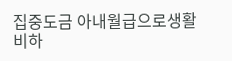집중도금 아내월급으로생활비하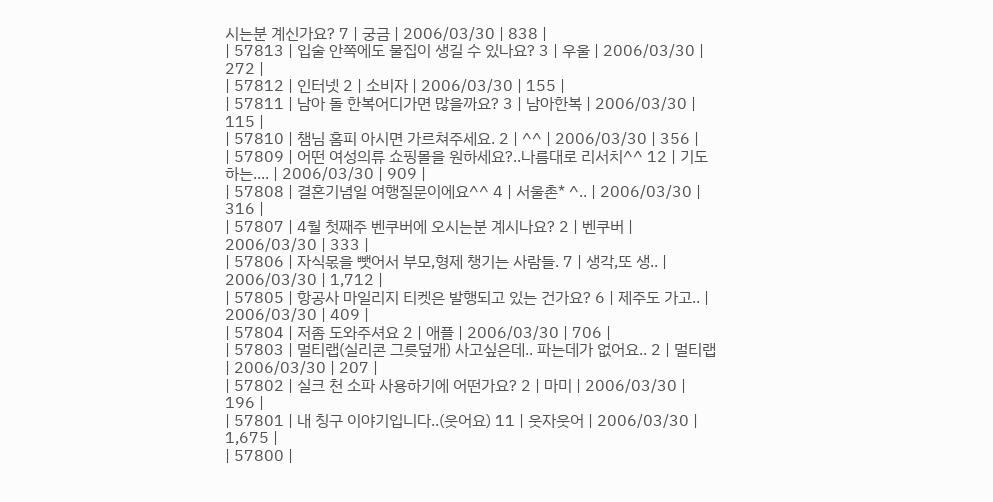시는분 계신가요? 7 | 궁금 | 2006/03/30 | 838 |
| 57813 | 입술 안쪽에도 물집이 생길 수 있나요? 3 | 우울 | 2006/03/30 | 272 |
| 57812 | 인터넷 2 | 소비자 | 2006/03/30 | 155 |
| 57811 | 남아 돌 한복어디가면 많을까요? 3 | 남아한복 | 2006/03/30 | 115 |
| 57810 | 챔님 홈피 아시면 가르쳐주세요. 2 | ^^ | 2006/03/30 | 356 |
| 57809 | 어떤 여성의류 쇼핑몰을 원하세요?..나름대로 리서치^^ 12 | 기도하는.... | 2006/03/30 | 909 |
| 57808 | 결혼기념일 여행질문이에요^^ 4 | 서울촌* ^.. | 2006/03/30 | 316 |
| 57807 | 4월 첫째주 벤쿠버에 오시는분 계시나요? 2 | 벤쿠버 | 2006/03/30 | 333 |
| 57806 | 자식몫을 뺏어서 부모,형제 챙기는 사람들. 7 | 생각,또 생.. | 2006/03/30 | 1,712 |
| 57805 | 항공사 마일리지 티켓은 발행되고 있는 건가요? 6 | 제주도 가고.. | 2006/03/30 | 409 |
| 57804 | 저좀 도와주셔요 2 | 애플 | 2006/03/30 | 706 |
| 57803 | 멀티랩(실리콘 그릇덮개) 사고싶은데.. 파는데가 없어요.. 2 | 멀티랩 | 2006/03/30 | 207 |
| 57802 | 실크 천 소파 사용하기에 어떤가요? 2 | 마미 | 2006/03/30 | 196 |
| 57801 | 내 칭구 이야기입니다..(웃어요) 11 | 웃자웃어 | 2006/03/30 | 1,675 |
| 57800 |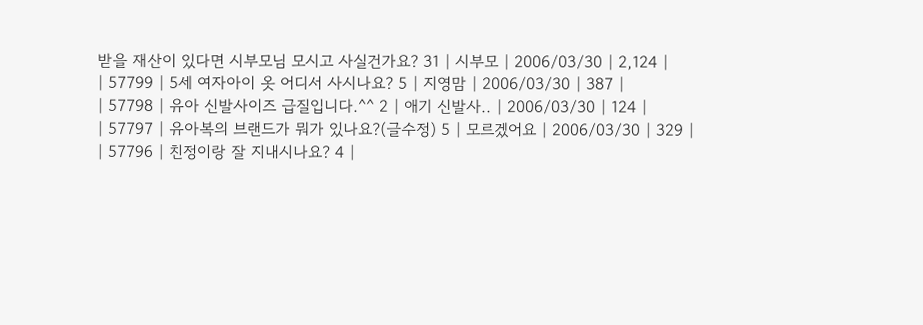받을 재산이 있다면 시부모님 모시고 사실건가요? 31 | 시부모 | 2006/03/30 | 2,124 |
| 57799 | 5세 여자아이 옷 어디서 사시나요? 5 | 지영맘 | 2006/03/30 | 387 |
| 57798 | 유아 신발사이즈 급질입니다.^^ 2 | 애기 신발사.. | 2006/03/30 | 124 |
| 57797 | 유아복의 브랜드가 뭐가 있나요?(글수정) 5 | 모르겠어요 | 2006/03/30 | 329 |
| 57796 | 친정이랑 잘 지내시나요? 4 |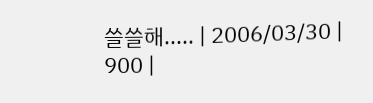쓸쓸해..... | 2006/03/30 | 900 |